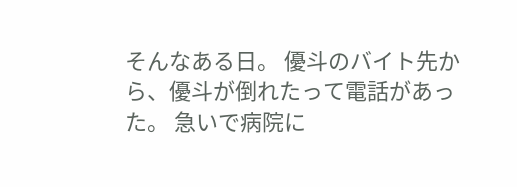そんなある日。 優斗のバイト先から、優斗が倒れたって電話があった。 急いで病院に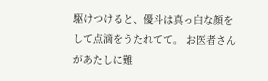駆けつけると、優斗は真っ白な顔をして点滴をうたれてて。 お医者さんがあたしに難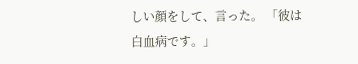しい顔をして、言った。 「彼は白血病です。」